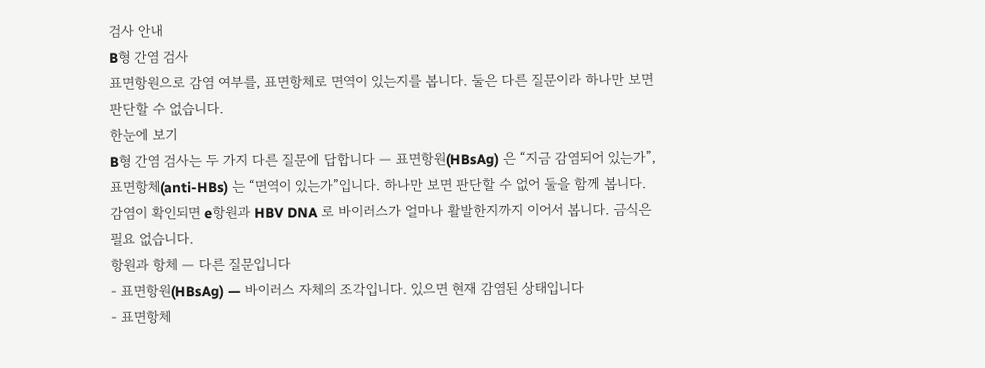검사 안내
B형 간염 검사
표면항원으로 감염 여부를, 표면항체로 면역이 있는지를 봅니다. 둘은 다른 질문이라 하나만 보면 판단할 수 없습니다.
한눈에 보기
B형 간염 검사는 두 가지 다른 질문에 답합니다 — 표면항원(HBsAg) 은 “지금 감염되어 있는가”, 표면항체(anti-HBs) 는 “면역이 있는가”입니다. 하나만 보면 판단할 수 없어 둘을 함께 봅니다. 감염이 확인되면 e항원과 HBV DNA 로 바이러스가 얼마나 활발한지까지 이어서 봅니다. 금식은 필요 없습니다.
항원과 항체 — 다른 질문입니다
- 표면항원(HBsAg) — 바이러스 자체의 조각입니다. 있으면 현재 감염된 상태입니다
- 표면항체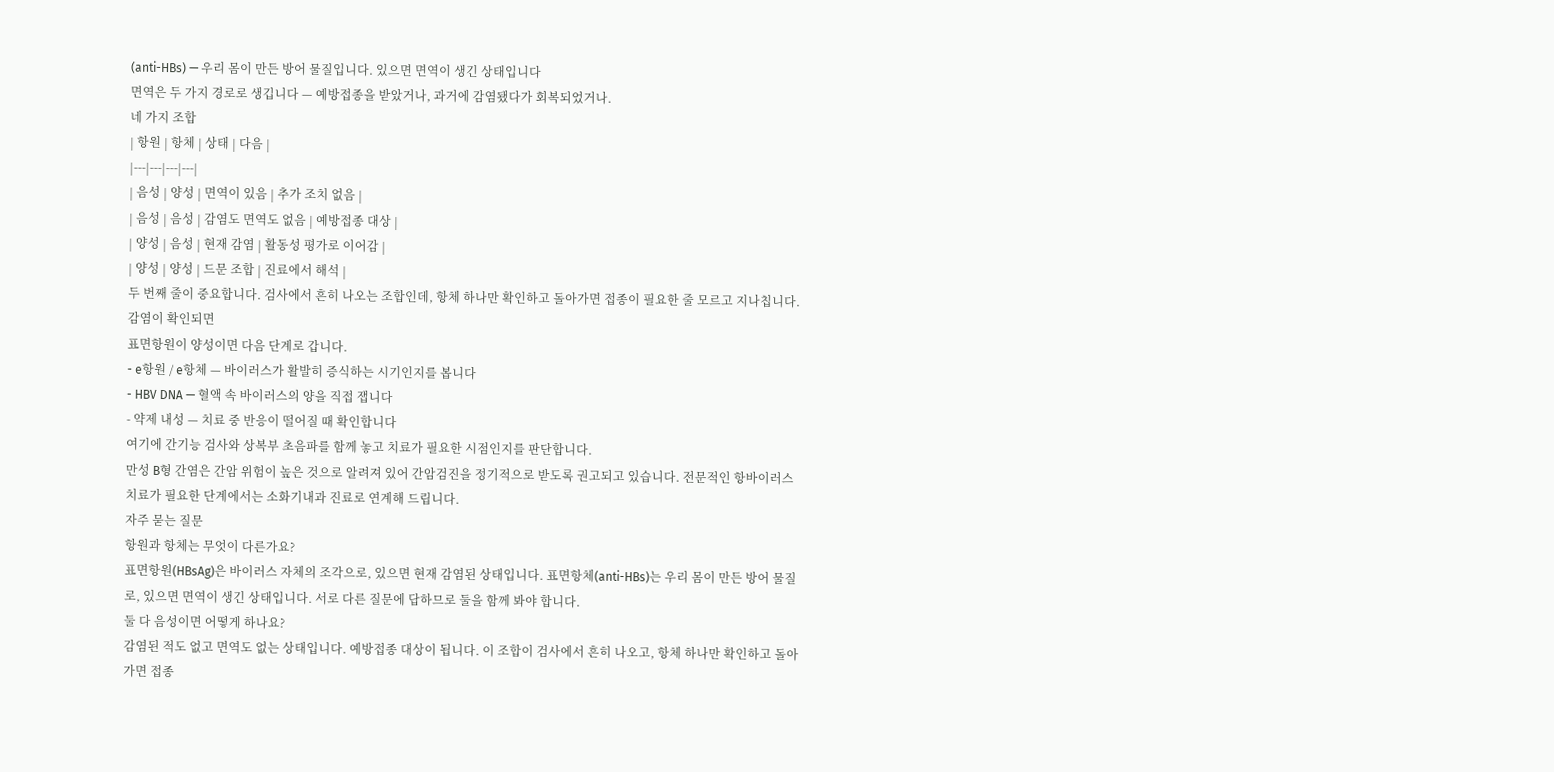(anti-HBs) — 우리 몸이 만든 방어 물질입니다. 있으면 면역이 생긴 상태입니다
면역은 두 가지 경로로 생깁니다 — 예방접종을 받았거나, 과거에 감염됐다가 회복되었거나.
네 가지 조합
| 항원 | 항체 | 상태 | 다음 |
|---|---|---|---|
| 음성 | 양성 | 면역이 있음 | 추가 조치 없음 |
| 음성 | 음성 | 감염도 면역도 없음 | 예방접종 대상 |
| 양성 | 음성 | 현재 감염 | 활동성 평가로 이어감 |
| 양성 | 양성 | 드문 조합 | 진료에서 해석 |
두 번째 줄이 중요합니다. 검사에서 흔히 나오는 조합인데, 항체 하나만 확인하고 돌아가면 접종이 필요한 줄 모르고 지나칩니다.
감염이 확인되면
표면항원이 양성이면 다음 단계로 갑니다.
- e항원 / e항체 — 바이러스가 활발히 증식하는 시기인지를 봅니다
- HBV DNA — 혈액 속 바이러스의 양을 직접 잽니다
- 약제 내성 — 치료 중 반응이 떨어질 때 확인합니다
여기에 간기능 검사와 상복부 초음파를 함께 놓고 치료가 필요한 시점인지를 판단합니다.
만성 B형 간염은 간암 위험이 높은 것으로 알려져 있어 간암검진을 정기적으로 받도록 권고되고 있습니다. 전문적인 항바이러스 치료가 필요한 단계에서는 소화기내과 진료로 연계해 드립니다.
자주 묻는 질문
항원과 항체는 무엇이 다른가요?
표면항원(HBsAg)은 바이러스 자체의 조각으로, 있으면 현재 감염된 상태입니다. 표면항체(anti-HBs)는 우리 몸이 만든 방어 물질로, 있으면 면역이 생긴 상태입니다. 서로 다른 질문에 답하므로 둘을 함께 봐야 합니다.
둘 다 음성이면 어떻게 하나요?
감염된 적도 없고 면역도 없는 상태입니다. 예방접종 대상이 됩니다. 이 조합이 검사에서 흔히 나오고, 항체 하나만 확인하고 돌아가면 접종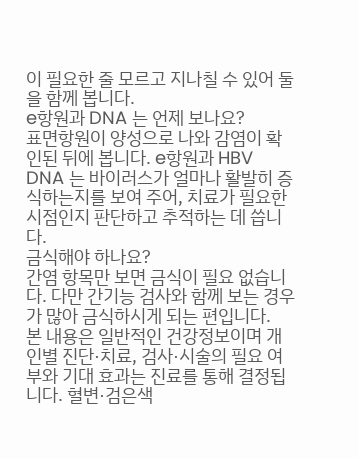이 필요한 줄 모르고 지나칠 수 있어 둘을 함께 봅니다.
e항원과 DNA 는 언제 보나요?
표면항원이 양성으로 나와 감염이 확인된 뒤에 봅니다. e항원과 HBV DNA 는 바이러스가 얼마나 활발히 증식하는지를 보여 주어, 치료가 필요한 시점인지 판단하고 추적하는 데 씁니다.
금식해야 하나요?
간염 항목만 보면 금식이 필요 없습니다. 다만 간기능 검사와 함께 보는 경우가 많아 금식하시게 되는 편입니다.
본 내용은 일반적인 건강정보이며 개인별 진단·치료, 검사·시술의 필요 여부와 기대 효과는 진료를 통해 결정됩니다. 혈변·검은색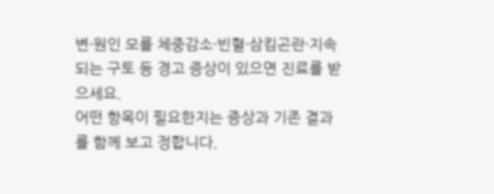변·원인 모를 체중감소·빈혈·삼킴곤란·지속되는 구토 등 경고 증상이 있으면 진료를 받으세요.
어떤 항목이 필요한지는 증상과 기존 결과를 함께 보고 정합니다.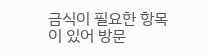금식이 필요한 항목이 있어 방문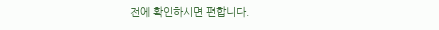전에 확인하시면 편합니다.